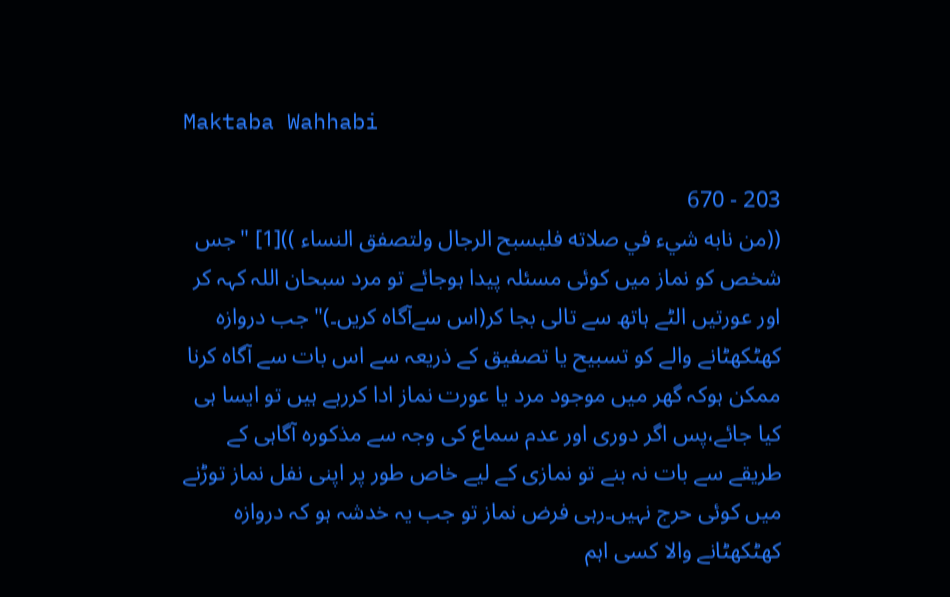Maktaba Wahhabi

203 - 670
((من نابه شيء في صلاته فليسبح الرجال ولتصفق النساء ))[1] "جس شخص کو نماز میں کوئی مسئلہ پیدا ہوجائے تو مرد سبحان اللہ کہہ کر اور عورتیں الٹے ہاتھ سے تالی بجا کر(اس سےآگاہ کریں۔)" جب دروازہ کھٹکھٹانے والے کو تسبیح یا تصفیق کے ذریعہ سے اس بات سے آگاہ کرنا ممکن ہوکہ گھر میں موجود مرد یا عورت نماز ادا کررہے ہیں تو ایسا ہی کیا جائے،پس اگر دوری اور عدم سماع کی وجہ سے مذکورہ آگاہی کے طریقے سے بات نہ بنے تو نمازی کے لیے خاص طور پر اپنی نفل نماز توڑنے میں کوئی حرج نہیں۔رہی فرض نماز تو جب یہ خدشہ ہو کہ دروازہ کھٹکھٹانے والا کسی اہم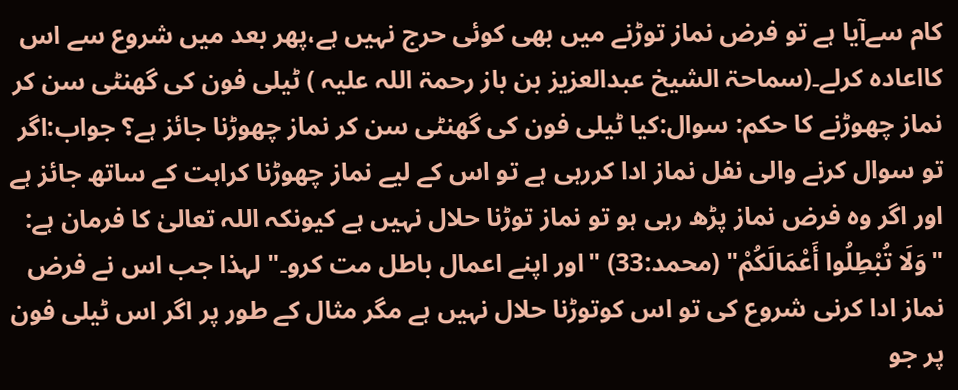کام سےآیا ہے تو فرض نماز توڑنے میں بھی کوئی حرج نہیں ہے،پھر بعد میں شروع سے اس کااعادہ کرلے۔(سماحۃ الشیخ عبدالعزیز بن باز رحمۃ اللہ علیہ ) ٹیلی فون کی گھنٹی سن کر نماز چھوڑنے کا حکم: سوال:کیا ٹیلی فون کی گھنٹی سن کر نماز چھوڑنا جائز ہے؟ جواب:اگر تو سوال کرنے والی نفل نماز ادا کررہی ہے تو اس کے لیے نماز چھوڑنا کراہت کے ساتھ جائز ہے اور اگر وہ فرض نماز پڑھ رہی ہو تو نماز توڑنا حلال نہیں ہے کیونکہ اللہ تعالیٰ کا فرمان ہے: "وَلَا تُبْطِلُوا أَعْمَالَكُمْ" (محمد:33) "اور اپنے اعمال باطل مت کرو۔" لہذا جب اس نے فرض نماز ادا کرنی شروع کی تو اس کوتوڑنا حلال نہیں ہے مگر مثال کے طور پر اگر اس ٹیلی فون پر جو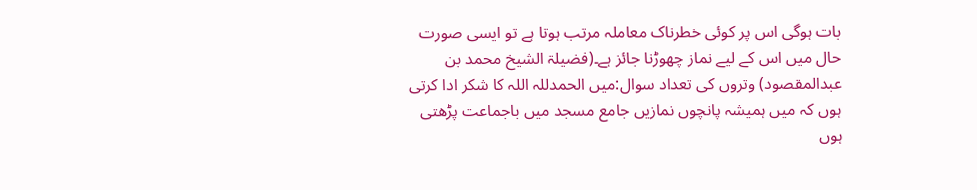بات ہوگی اس پر کوئی خطرناک معاملہ مرتب ہوتا ہے تو ایسی صورت حال میں اس کے لیے نماز چھوڑنا جائز ہے۔(فضیلۃ الشیخ محمد بن عبدالمقصود) وتروں کی تعداد سوال:میں الحمدللہ اللہ کا شکر ادا کرتی ہوں کہ میں ہمیشہ پانچوں نمازیں جامع مسجد میں باجماعت پڑھتی ہوں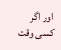اور اگر کسی وقت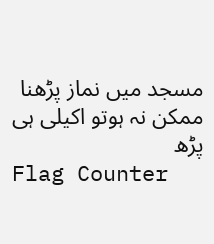مسجد میں نماز پڑھنا ممکن نہ ہوتو اکیلی ہی پڑھ
Flag Counter